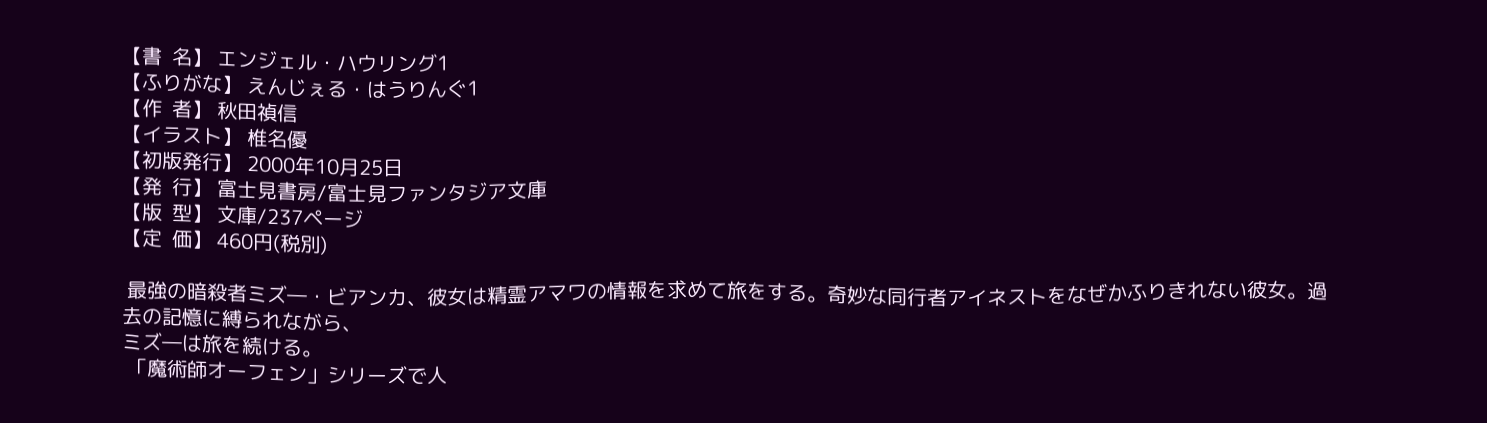【書  名】 エンジェル・ハウリング1
【ふりがな】 えんじぇる・はうりんぐ1
【作  者】 秋田禎信
【イラスト】 椎名優
【初版発行】 2000年10月25日
【発  行】 富士見書房/富士見ファンタジア文庫
【版  型】 文庫/237ページ
【定  価】 460円(税別)

 最強の暗殺者ミズ―・ビアンカ、彼女は精霊アマワの情報を求めて旅をする。奇妙な同行者アイネストをなぜかふりきれない彼女。過去の記憶に縛られながら、
ミズ―は旅を続ける。
 「魔術師オーフェン」シリーズで人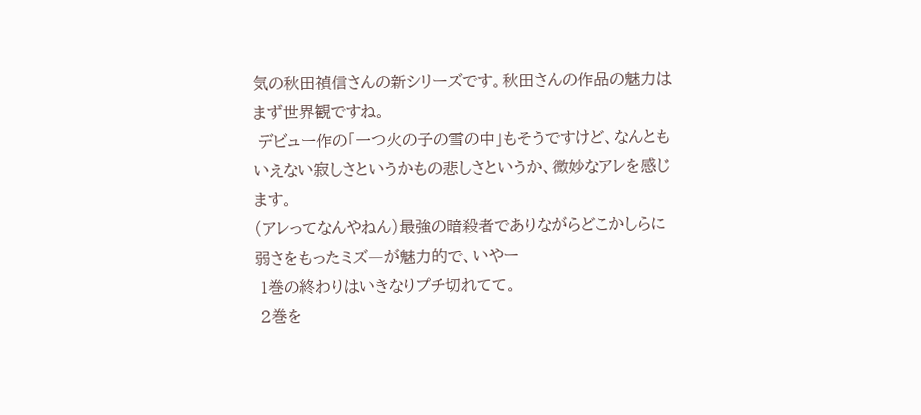気の秋田禎信さんの新シリーズです。秋田さんの作品の魅力はまず世界観ですね。
 デビュー作の「一つ火の子の雪の中」もそうですけど、なんともいえない寂しさというかもの悲しさというか、微妙なアレを感じます。
(アレってなんやねん)最強の暗殺者でありながらどこかしらに弱さをもったミズ―が魅力的で、いやー
 1巻の終わりはいきなりプチ切れてて。
 2巻を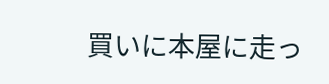買いに本屋に走っ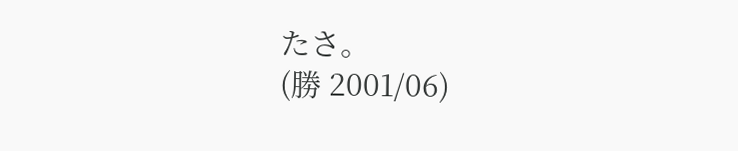たさ。
(勝 2001/06)